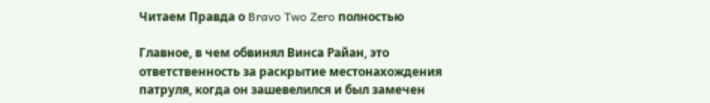Читаем Правда о Bravo Two Zero полностью

Главное, в чем обвинял Винса Райан, это ответственность за раскрытие местонахождения патруля, когда он зашевелился и был замечен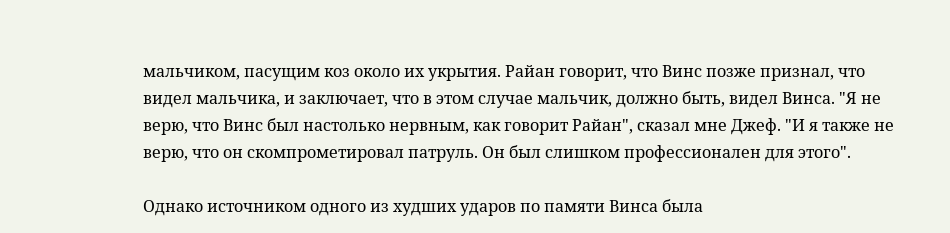мальчиком, пасущим коз около их укрытия. Райан говорит, что Винс позже признал, что видел мальчика, и заключает, что в этом случае мальчик, должно быть, видел Винса. "Я не верю, что Винс был настолько нервным, как говорит Райан", сказал мне Джеф. "И я также не верю, что он скомпрометировал патруль. Он был слишком профессионален для этого".

Однако источником одного из худших ударов по памяти Винса была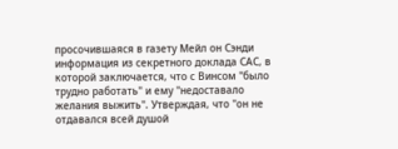просочившаяся в газету Мейл он Сэнди информация из секретного доклада САС, в которой заключается, что с Винсом "было трудно работать" и ему "недоставало желания выжить". Утверждая, что "он не отдавался всей душой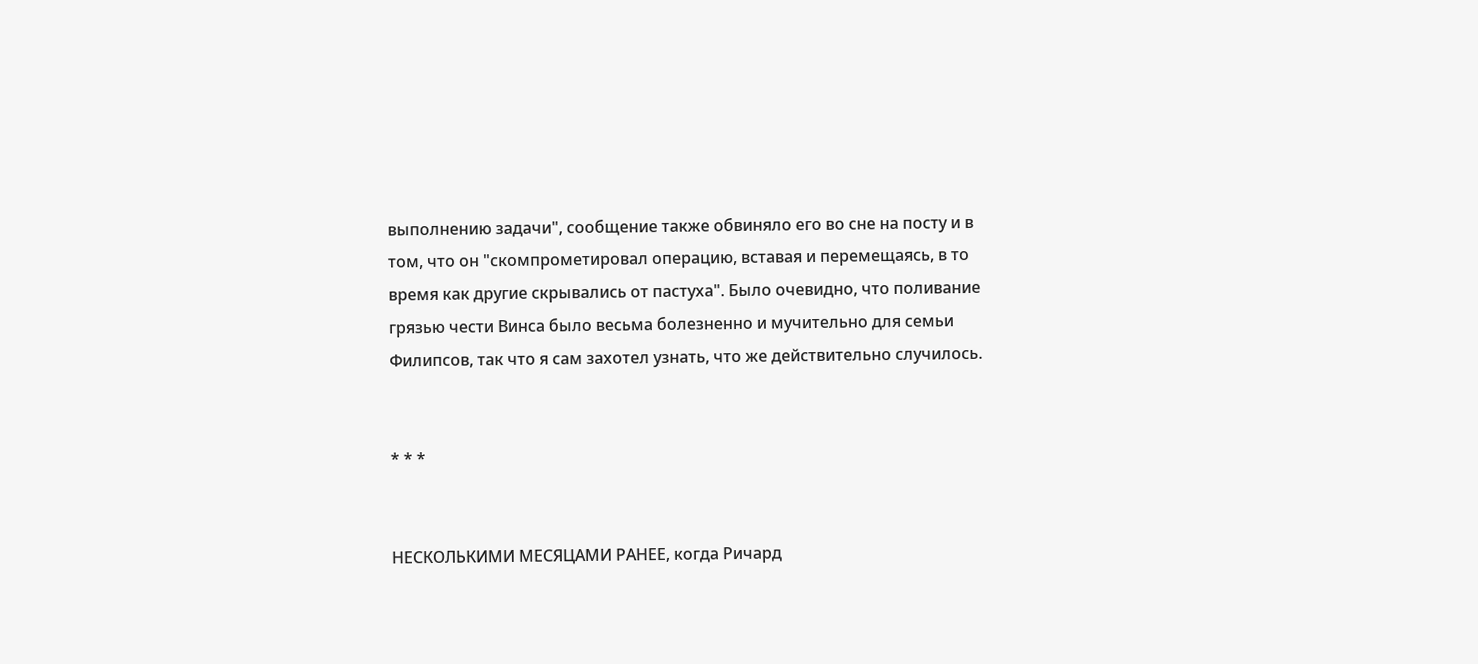выполнению задачи", сообщение также обвиняло его во сне на посту и в том, что он "скомпрометировал операцию, вставая и перемещаясь, в то время как другие скрывались от пастуха". Было очевидно, что поливание грязью чести Винса было весьма болезненно и мучительно для семьи Филипсов, так что я сам захотел узнать, что же действительно случилось.


* * *


НЕСКОЛЬКИМИ МЕСЯЦАМИ РАНЕЕ, когда Ричард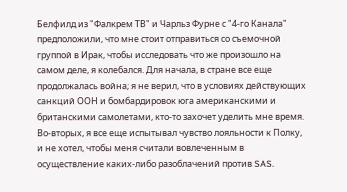Белфилд из "Фалкрем ТВ" и Чарльз Фурне с "4-го Канала" предположили, что мне стоит отправиться со съемочной группой в Ирак, чтобы исследовать что же произошло на самом деле, я колебался. Для начала, в стране все еще продолжалась война; я не верил, что в условиях действующих санкций ООН и бомбардировок юга американскими и британскими самолетами, кто-то захочет уделить мне время. Во-вторых, я все еще испытывал чувство лояльности к Полку, и не хотел, чтобы меня считали вовлеченным в осуществление каких-либо разоблачений против SAS.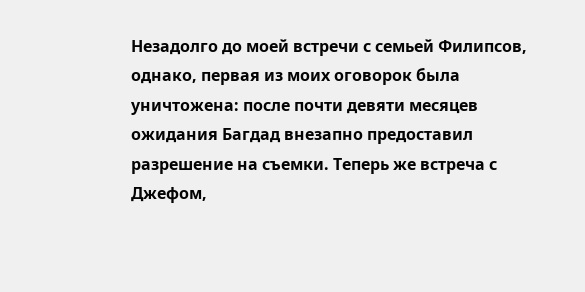Незадолго до моей встречи с семьей Филипсов, однако, первая из моих оговорок была уничтожена: после почти девяти месяцев ожидания Багдад внезапно предоставил разрешение на съемки. Теперь же встреча с Джефом,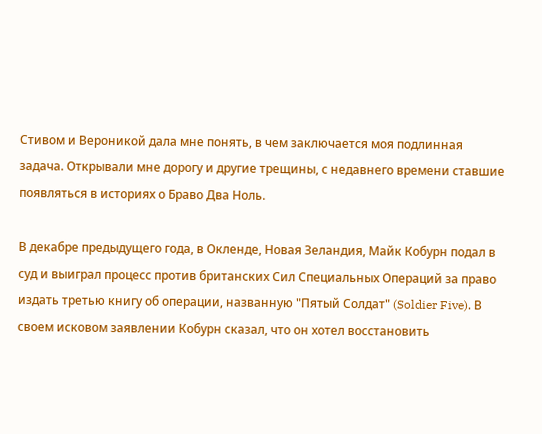Стивом и Вероникой дала мне понять, в чем заключается моя подлинная задача. Открывали мне дорогу и другие трещины, с недавнего времени ставшие появляться в историях о Браво Два Ноль.

В декабре предыдущего года, в Окленде, Новая Зеландия, Майк Кобурн подал в суд и выиграл процесс против британских Сил Специальных Операций за право издать третью книгу об операции, названную "Пятый Солдат" (Soldier Five). В своем исковом заявлении Кобурн сказал, что он хотел восстановить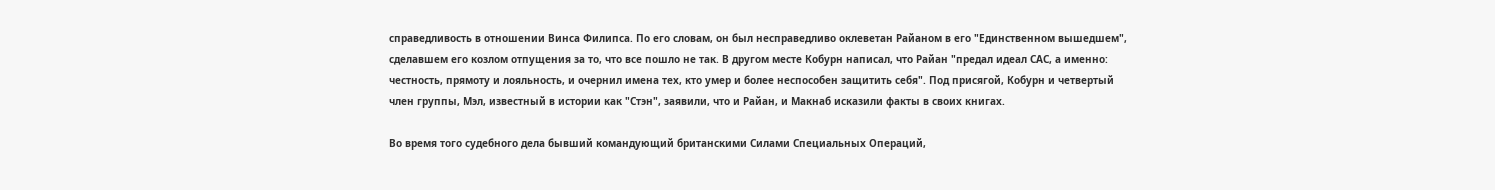справедливость в отношении Винса Филипса. По его словам, он был несправедливо оклеветан Райаном в его "Единственном вышедшем", сделавшем его козлом отпущения за то, что все пошло не так. В другом месте Кобурн написал, что Райан "предал идеал САС, а именно: честность, прямоту и лояльность, и очернил имена тех, кто умер и более неспособен защитить себя". Под присягой, Кобурн и четвертый член группы, Мэл, известный в истории как "Стэн", заявили, что и Райан, и Макнаб исказили факты в своих книгах.

Во время того судебного дела бывший командующий британскими Силами Специальных Операций,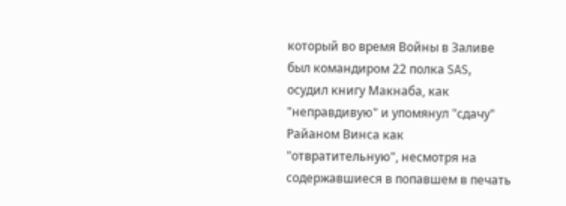который во время Войны в Заливе был командиром 22 полка SAS, осудил книгу Макнаба, как "неправдивую" и упомянул "сдачу" Райаном Винса как "отвратительную", несмотря на содержавшиеся в попавшем в печать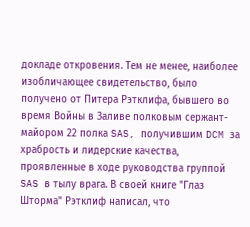докладе откровения. Тем не менее, наиболее изобличающее свидетельство, было получено от Питера Рэтклифа, бывшего во время Войны в Заливе полковым сержант-майором 22 полка SAS, получившим DCM за храбрость и лидерские качества, проявленные в ходе руководства группой SAS в тылу врага. В своей книге "Глаз Шторма" Рэтклиф написал, что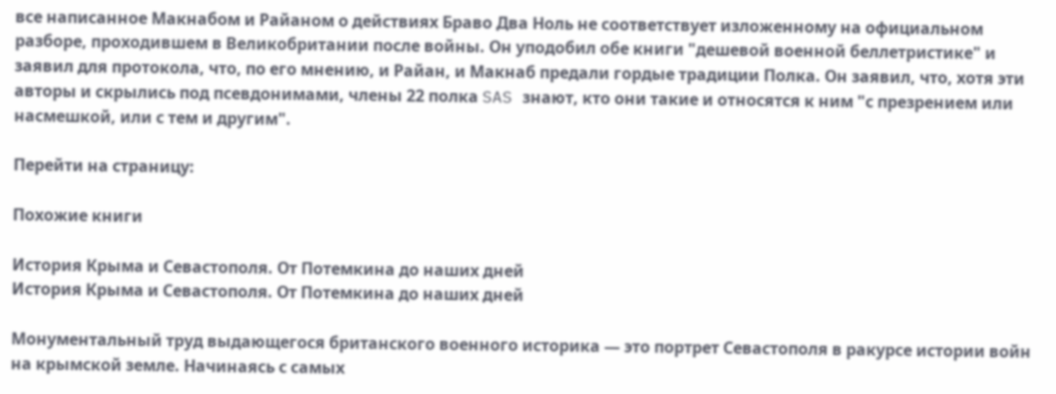все написанное Макнабом и Райаном о действиях Браво Два Ноль не соответствует изложенному на официальном разборе, проходившем в Великобритании после войны. Он уподобил обе книги "дешевой военной беллетристике" и заявил для протокола, что, по его мнению, и Райан, и Макнаб предали гордые традиции Полка. Он заявил, что, хотя эти авторы и скрылись под псевдонимами, члены 22 полка SAS знают, кто они такие и относятся к ним "с презрением или насмешкой, или с тем и другим".

Перейти на страницу:

Похожие книги

История Крыма и Севастополя. От Потемкина до наших дней
История Крыма и Севастополя. От Потемкина до наших дней

Монументальный труд выдающегося британского военного историка — это портрет Севастополя в ракурсе истории войн на крымской земле. Начинаясь с самых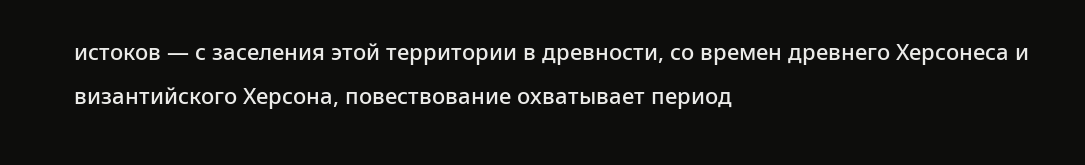истоков — с заселения этой территории в древности, со времен древнего Херсонеса и византийского Херсона, повествование охватывает период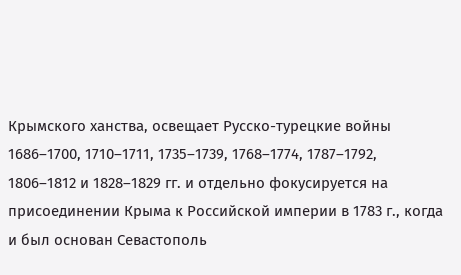Крымского ханства, освещает Русско-турецкие войны 1686–1700, 1710–1711, 1735–1739, 1768–1774, 1787–1792, 1806–1812 и 1828–1829 гг. и отдельно фокусируется на присоединении Крыма к Российской империи в 1783 г., когда и был основан Севастополь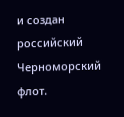и создан российский Черноморский флот.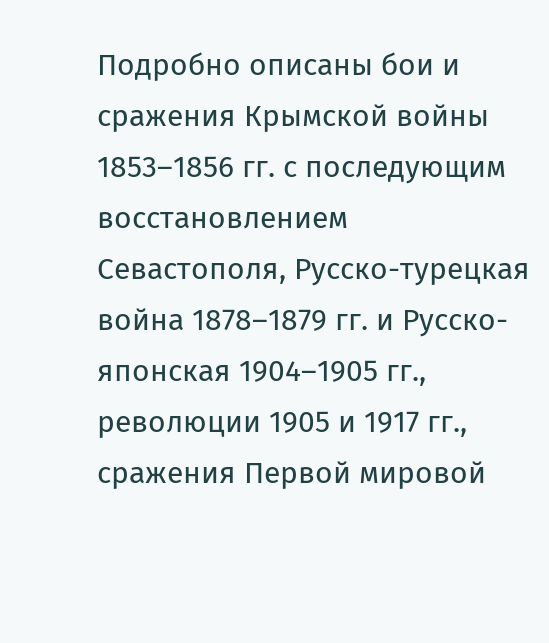Подробно описаны бои и сражения Крымской войны 1853–1856 гг. с последующим восстановлением Севастополя, Русско-турецкая война 1878–1879 гг. и Русско-японская 1904–1905 гг., революции 1905 и 1917 гг., сражения Первой мировой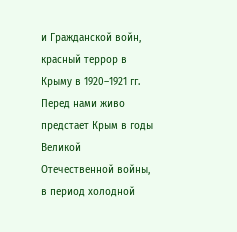и Гражданской войн, красный террор в Крыму в 1920–1921 гг. Перед нами живо предстает Крым в годы Великой Отечественной войны, в период холодной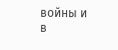войны и в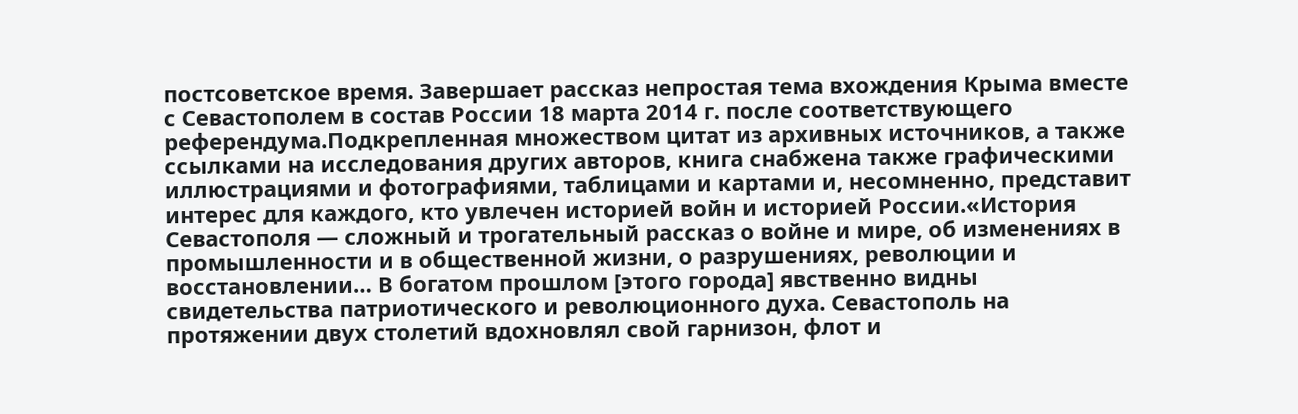постсоветское время. Завершает рассказ непростая тема вхождения Крыма вместе с Севастополем в состав России 18 марта 2014 г. после соответствующего референдума.Подкрепленная множеством цитат из архивных источников, а также ссылками на исследования других авторов, книга снабжена также графическими иллюстрациями и фотографиями, таблицами и картами и, несомненно, представит интерес для каждого, кто увлечен историей войн и историей России.«История Севастополя — сложный и трогательный рассказ о войне и мире, об изменениях в промышленности и в общественной жизни, о разрушениях, революции и восстановлении… В богатом прошлом [этого города] явственно видны свидетельства патриотического и революционного духа. Севастополь на протяжении двух столетий вдохновлял свой гарнизон, флот и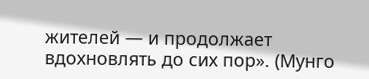жителей — и продолжает вдохновлять до сих пор». (Мунго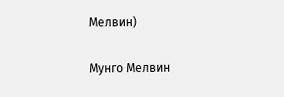Мелвин)

Мунго Мелвин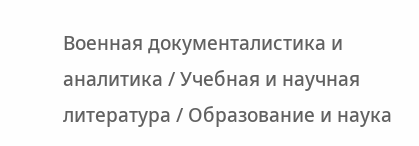Военная документалистика и аналитика / Учебная и научная литература / Образование и наука